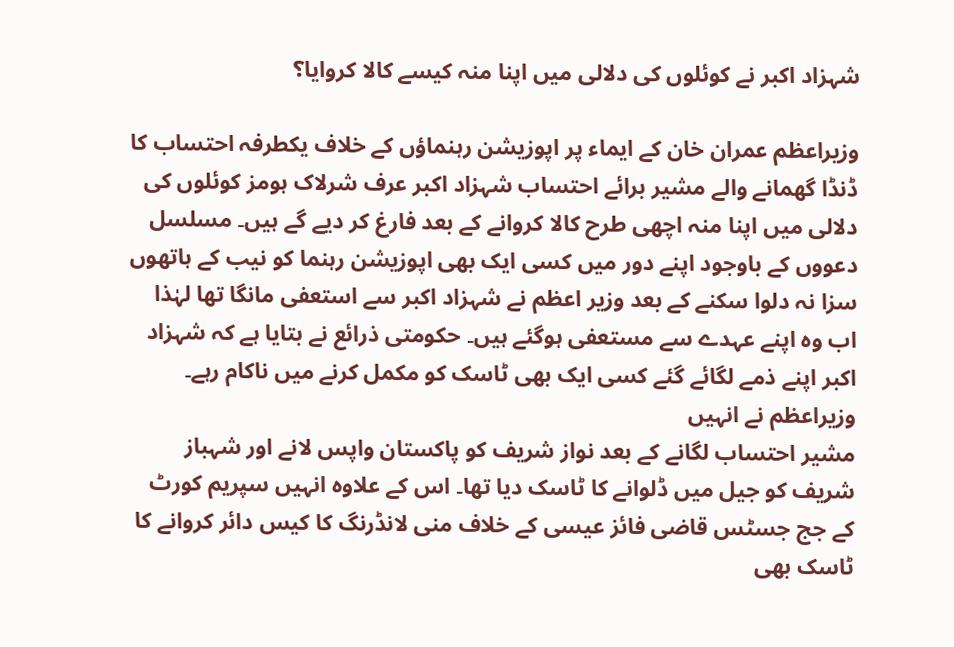شہزاد اکبر نے کوئلوں کی دلالی میں اپنا منہ کیسے کالا کروایا؟

وزیراعظم عمران خان کے ایماء پر اپوزیشن رہنماؤں کے خلاف یکطرفہ احتساب کا ڈنڈا گھمانے والے مشیر برائے احتساب شہزاد اکبر عرف شرلاک ہومز کوئلوں کی دلالی میں اپنا منہ اچھی طرح کالا کروانے کے بعد فارغ کر دیے گے ہیں۔ مسلسل دعووں کے باوجود اپنے دور میں کسی ایک بھی اپوزیشن رہنما کو نیب کے ہاتھوں سزا نہ دلوا سکنے کے بعد وزیر اعظم نے شہزاد اکبر سے استعفی مانگا تھا لہٰذا اب وہ اپنے عہدے سے مستعفی ہوگئے ہیں۔ حکومتی ذرائع نے بتایا ہے کہ شہزاد اکبر اپنے ذمے لگائے گئے کسی ایک بھی ٹاسک کو مکمل کرنے میں ناکام رہے۔ وزیراعظم نے انہیں
مشیر احتساب لگانے کے بعد نواز شریف کو پاکستان واپس لانے اور شہباز شریف کو جیل میں ڈلوانے کا ٹاسک دیا تھا۔ اس کے علاوہ انہیں سپریم کورٹ کے جج جسٹس قاضی فائز عیسی کے خلاف منی لانڈرنگ کا کیس دائر کروانے کا ٹاسک بھی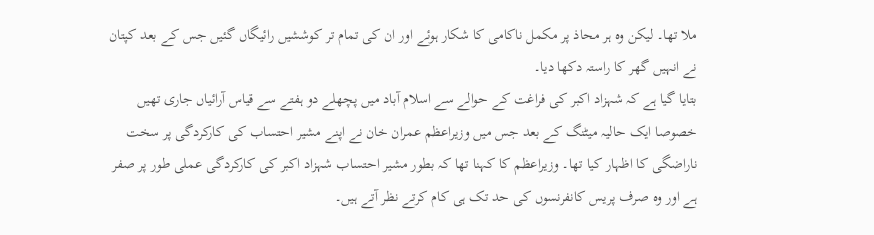ملا تھا۔ لیکن وہ ہر محاذ پر مکمل ناکامی کا شکار ہوئے اور ان کی تمام تر کوششیں رائیگاں گئیں جس کے بعد کپتان نے انہیں گھر کا راستہ دکھا دیا۔
بتایا گیا ہے کہ شہزاد اکبر کی فراغت کے حوالے سے اسلام آباد میں پچھلے دو ہفتے سے قیاس آرائیاں جاری تھیں خصوصا ایک حالیہ میٹنگ کے بعد جس میں وزیراعظم عمران خان نے اپنے مشیر احتساب کی کارکردگی پر سخت ناراضگی کا اظہار کیا تھا۔ وزیراعظم کا کہنا تھا کہ بطور مشیر احتساب شہزاد اکبر کی کارکردگی عملی طور پر صفر ہے اور وہ صرف پریس کانفرنسوں کی حد تک ہی کام کرتے نظر آتے ہیں۔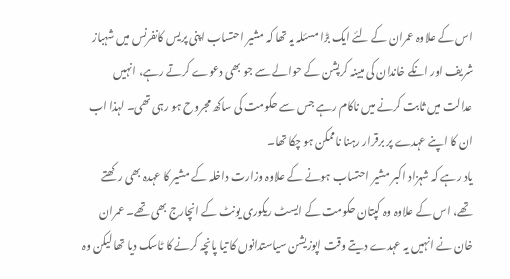اس کے علاوہ عمران کے لئے ایک بڑا مسئلہ یہ تھا کہ مشیر احتساب اپنی پریس کانفرنس میں شہباز شریف اور انکے خاندان کی مبینہ کرپشن کے حوالے سے جو بھی دعوے کرتے رہے، انہیں عدالت میں ثابت کرنے میں ناکام رہے جس سے حکومت کی ساکھ مجروح ہو رہی تھی۔ لہذا اب ان کا اپنے عہدے پر برقرار رہنا ناممکن ہو چکا تھا۔
یاد رہے کہ شہزاد اکبر مشیر احتساب ہونے کے علاوہ وزارت داخلہ کے مشیر کا عہدہ بھی رکھتے تھے، اس کے علاوہ وہ کپتان حکومت کے ایسٹ ریکوری یونٹ کے انچارج بھی تھے۔ عمران خان نے انہیں یہ عہدے دیتے وقت اپوزیشن سیاستدانوں کا تیا پانچہ کرنے کا ٹاسک دیا تھا لیکن وہ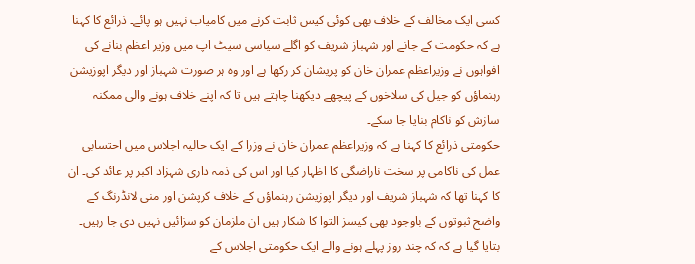کسی ایک مخالف کے خلاف بھی کوئی کیس ثابت کرنے میں کامیاب نہیں ہو پائے۔ ذرائع کا کہنا ہے کہ حکومت کے جانے اور شہباز شریف کو اگلے سیاسی سیٹ اپ میں وزیر اعظم بنانے کی افواہوں نے وزیراعظم عمران خان کو پریشان کر رکھا ہے اور وہ ہر صورت شہباز اور دیگر اپوزیشن رہنماؤں کو جیل کی سلاخوں کے پیچھے دیکھنا چاہتے ہیں تا کہ اپنے خلاف ہونے والی ممکنہ سازش کو ناکام بنایا جا سکے۔
حکومتی ذرائع کا کہنا ہے کہ وزیراعظم عمران خان نے وزرا کے ایک حالیہ اجلاس میں احتسابی عمل کی ناکامی پر سخت ناراضگی کا اظہار کیا اور اس کی ذمہ داری شہزاد اکبر پر عائد کی۔ ان کا کہنا تھا کہ شہباز شریف اور دیگر اپوزیشن رہنماؤں کے خلاف کرپشن اور منی لانڈرنگ کے واضح ثبوتوں کے باوجود بھی کیسز التوا کا شکار ہیں ان ملزمان کو سزائیں نہیں دی جا رہیں۔
بتایا گیا ہے کہ کہ چند روز پہلے ہونے والے ایک حکومتی اجلاس کے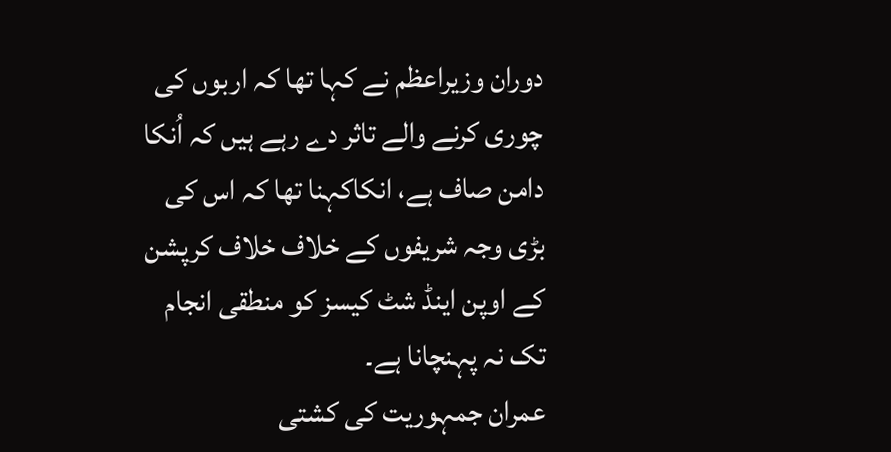دوران وزیراعظم نے کہا تھا کہ اربوں کی چوری کرنے والے تاثر دے رہے ہیں کہ اُنکا دامن صاف ہے، انکاکہنا تھا کہ اس کی بڑی وجہ شریفوں کے خلاف خلاف کرپشن کے اوپن اینڈ شٹ کیسز کو منطقی انجام تک نہ پہنچانا ہے۔
عمران جمہوریت کی کشتی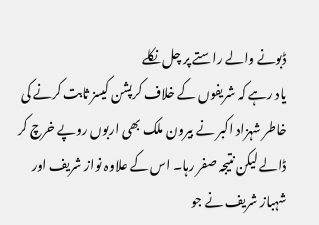ڈبونے والے راستے پر چل نکلے
یاد رہے کہ شریفوں کے خلاف کرپشن کیسز ثابت کرنے کی خاطر شہزاد اکبر نے بیرون ملک بھی اربوں روپے خرچ کر ڈالے لیکن نتیجہ صفر رہا۔ اس کے علاوہ نواز شریف اور شہباز شریف نے جو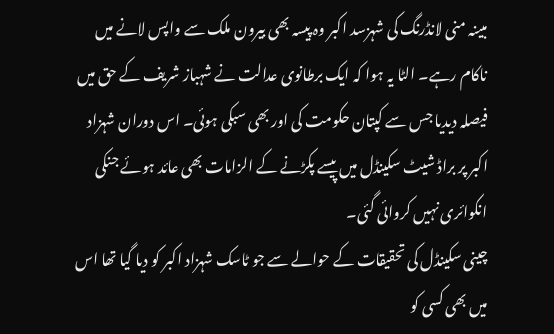مبینہ منی لانڈرنگ کی شہزسد اکبر وہ پیسہ بھی بیرون ملک سے واپس لانے میں ناکام رہے۔ الٹا یہ ہوا کہ ایک برطانوی عدالت نے شہباز شریف کے حق میں فیصلہ دیدیا جس سے کپتان حکومت کی اور بھی سبکی ہوئی۔ اس دوران شہزاد اکبر پر براڈ شیٹ سکینڈل میں پیسے پکڑنے کے الزامات بھی عائد ہوئے جنکی انکوائری نہیں کروائی گئی۔
چینی سکینڈل کی تحقیقات کے حوالے سے جو ٹاسک شہزاد اکبر کو دیا گیا تھا اس میں بھی کسی کو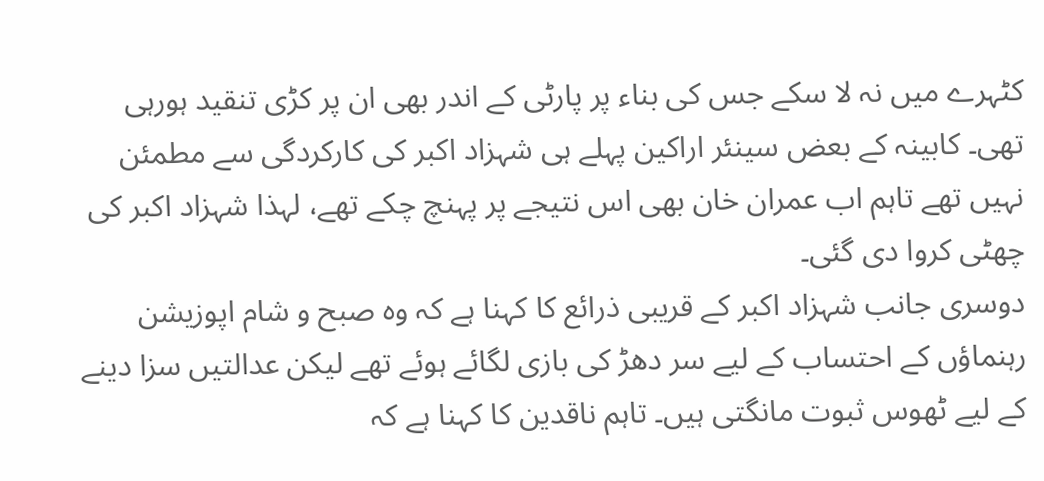کٹہرے میں نہ لا سکے جس کی بناء پر پارٹی کے اندر بھی ان پر کڑی تنقید ہورہی تھی۔ کابینہ کے بعض سینئر اراکین پہلے ہی شہزاد اکبر کی کارکردگی سے مطمئن نہیں تھے تاہم اب عمران خان بھی اس نتیجے پر پہنچ چکے تھے، لہذا شہزاد اکبر کی چھٹی کروا دی گئی۔
دوسری جانب شہزاد اکبر کے قریبی ذرائع کا کہنا ہے کہ وہ صبح و شام اپوزیشن رہنماؤں کے احتساب کے لیے سر دھڑ کی بازی لگائے ہوئے تھے لیکن عدالتیں سزا دینے کے لیے ٹھوس ثبوت مانگتی ہیں۔ تاہم ناقدین کا کہنا ہے کہ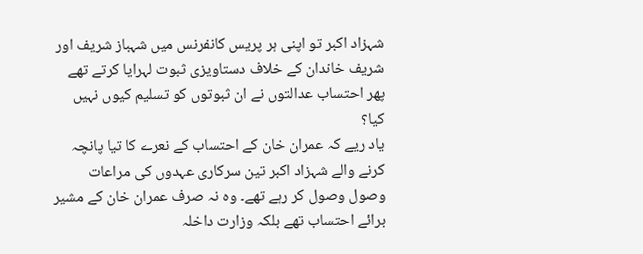شہزاد اکبر تو اپنی ہر پریس کانفرنس میں شہباز شریف اور شریف خاندان کے خلاف دستاویزی ثبوت لہرایا کرتے تھے پھر احتساب عدالتوں نے ان ثبوتوں کو تسلیم کیوں نہیں کیا؟
یاد ریے کہ عمران خان کے احتساب کے نعرے کا تیا پانچہ کرنے والے شہزاد اکبر تین سرکاری عہدوں کی مراعات وصول وصول کر رہے تھے۔ وہ نہ صرف عمران خان کے مشیر برائے احتساب تھے بلکہ وزارت داخلہ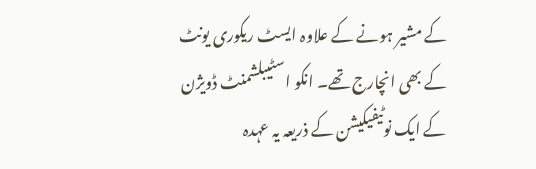کے مشیر ہونے کے علاوہ ایسٹ ریکوری یونٹ کے بھی انچارج تھے۔ انکو اسٹیبلشمنٹ ڈویژن کے ایک نوٹیفیکیشن کے ذریعہ یہ عہدہ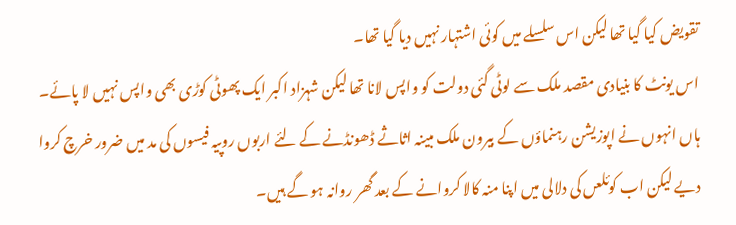تقویض کیا گیا تھا لیکن اس سلسلے میں کوئی اشتہار نہیں دیا گیا تھا۔
اس یونٹ کا بنیادی مقصد ملک سے لوٹی گئی دولت کو واپس لانا تھا لیکن شہزاد اکبر ایک پھوٹی کوڑی بھی واپس نہیں لا پائے۔ ہاں انہوں نے اپوزیشن رہنماؤں کے بیرون ملک مبینہ اثاثے ڈھونڈنے کے لئے اربوں روپیہ فیسوں کی مد میں ضرور خرچ کروا دیے لیکن اب کوئلعں کی دلالی میں اپنا منہ کالا کروانے کے بعد گھر روانہ ہو گے ہیں۔